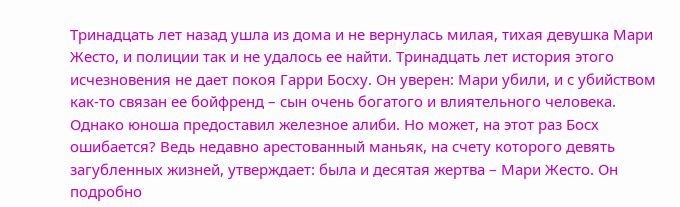Тринадцать лет назад ушла из дома и не вернулась милая, тихая девушка Мари Жесто, и полиции так и не удалось ее найти. Тринадцать лет история этого исчезновения не дает покоя Гарри Босху. Он уверен: Мари убили, и с убийством как-то связан ее бойфренд – сын очень богатого и влиятельного человека. Однако юноша предоставил железное алиби. Но может, на этот раз Босх ошибается? Ведь недавно арестованный маньяк, на счету которого девять загубленных жизней, утверждает: была и десятая жертва – Мари Жесто. Он подробно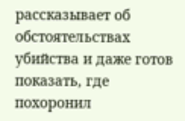рассказывает об обстоятельствах убийства и даже готов показать, где похоронил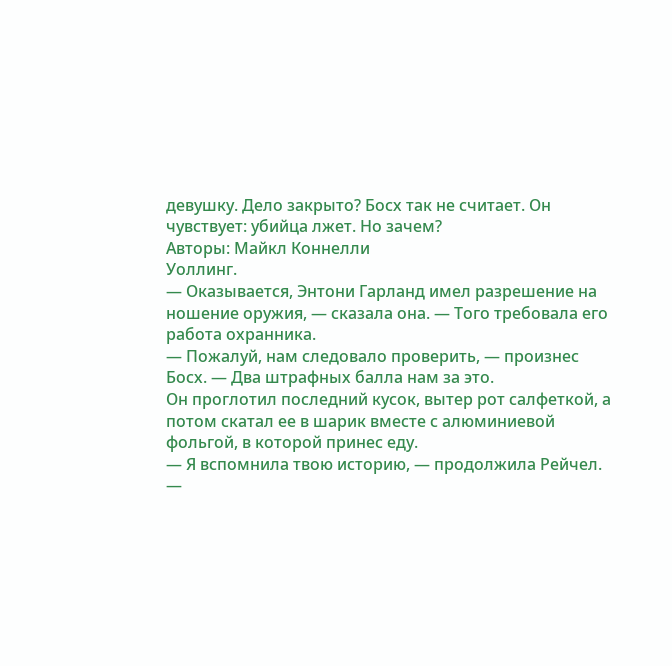девушку. Дело закрыто? Босх так не считает. Он чувствует: убийца лжет. Но зачем?
Авторы: Майкл Коннелли
Уоллинг.
— Оказывается, Энтони Гарланд имел разрешение на ношение оружия, — сказала она. — Того требовала его работа охранника.
— Пожалуй, нам следовало проверить, — произнес Босх. — Два штрафных балла нам за это.
Он проглотил последний кусок, вытер рот салфеткой, а потом скатал ее в шарик вместе с алюминиевой фольгой, в которой принес еду.
— Я вспомнила твою историю, — продолжила Рейчел.
—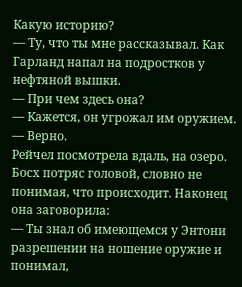Какую историю?
— Ту, что ты мне рассказывал. Как Гарланд напал на подростков у нефтяной вышки.
— При чем здесь она?
— Кажется, он угрожал им оружием.
— Верно.
Рейчел посмотрела вдаль, на озеро. Босх потряс головой, словно не понимая, что происходит. Наконец она заговорила:
— Ты знал об имеющемся у Энтони разрешении на ношение оружие и понимал,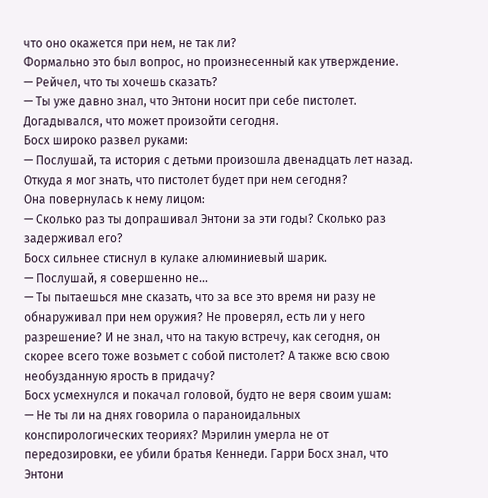что оно окажется при нем, не так ли?
Формально это был вопрос, но произнесенный как утверждение.
— Рейчел, что ты хочешь сказать?
— Ты уже давно знал, что Энтони носит при себе пистолет. Догадывался, что может произойти сегодня.
Босх широко развел руками:
— Послушай, та история с детьми произошла двенадцать лет назад. Откуда я мог знать, что пистолет будет при нем сегодня?
Она повернулась к нему лицом:
— Сколько раз ты допрашивал Энтони за эти годы? Сколько раз задерживал его?
Босх сильнее стиснул в кулаке алюминиевый шарик.
— Послушай, я совершенно не…
— Ты пытаешься мне сказать, что за все это время ни разу не обнаруживал при нем оружия? Не проверял, есть ли у него разрешение? И не знал, что на такую встречу, как сегодня, он скорее всего тоже возьмет с собой пистолет? А также всю свою необузданную ярость в придачу?
Босх усмехнулся и покачал головой, будто не веря своим ушам:
— Не ты ли на днях говорила о параноидальных конспирологических теориях? Мэрилин умерла не от передозировки, ее убили братья Кеннеди. Гарри Босх знал, что Энтони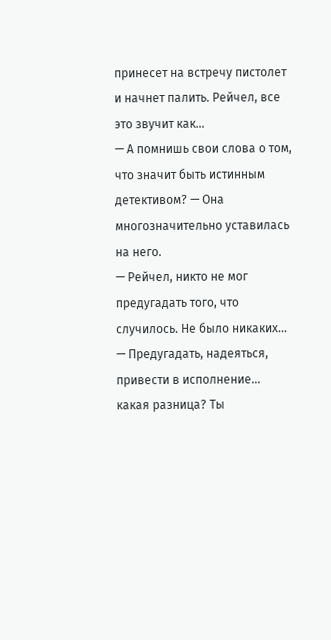принесет на встречу пистолет и начнет палить. Рейчел, все это звучит как…
— А помнишь свои слова о том, что значит быть истинным детективом? — Она многозначительно уставилась на него.
— Рейчел, никто не мог предугадать того, что случилось. Не было никаких…
— Предугадать, надеяться, привести в исполнение… какая разница? Ты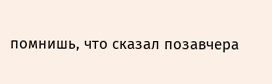помнишь, что сказал позавчера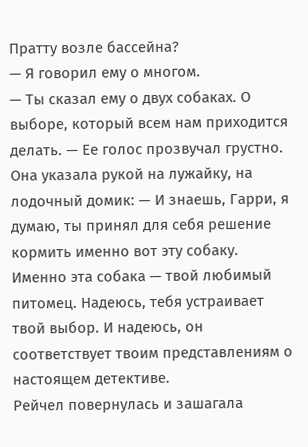Пратту возле бассейна?
— Я говорил ему о многом.
— Ты сказал ему о двух собаках. О выборе, который всем нам приходится делать. — Ее голос прозвучал грустно. Она указала рукой на лужайку, на лодочный домик: — И знаешь, Гарри, я думаю, ты принял для себя решение кормить именно вот эту собаку. Именно эта собака — твой любимый питомец. Надеюсь, тебя устраивает твой выбор. И надеюсь, он соответствует твоим представлениям о настоящем детективе.
Рейчел повернулась и зашагала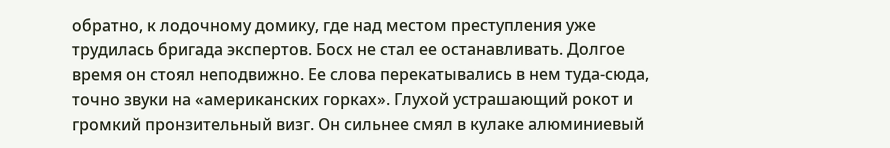обратно, к лодочному домику, где над местом преступления уже трудилась бригада экспертов. Босх не стал ее останавливать. Долгое время он стоял неподвижно. Ее слова перекатывались в нем туда-сюда, точно звуки на «американских горках». Глухой устрашающий рокот и громкий пронзительный визг. Он сильнее смял в кулаке алюминиевый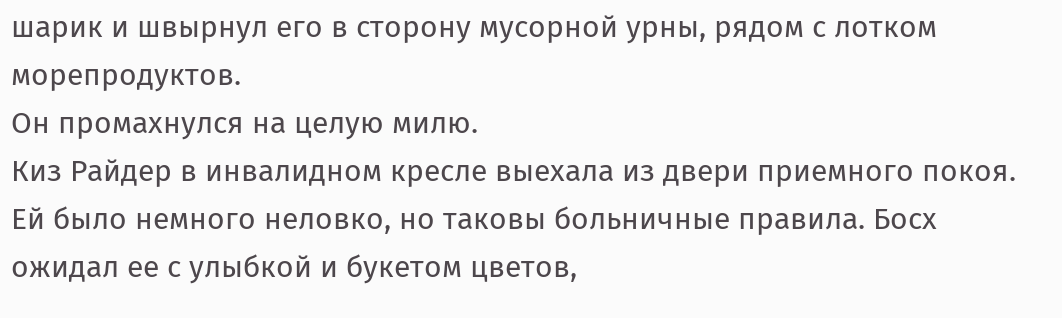шарик и швырнул его в сторону мусорной урны, рядом с лотком морепродуктов.
Он промахнулся на целую милю.
Киз Райдер в инвалидном кресле выехала из двери приемного покоя. Ей было немного неловко, но таковы больничные правила. Босх ожидал ее с улыбкой и букетом цветов,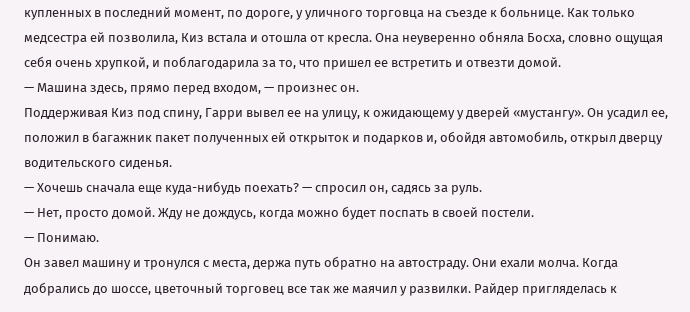купленных в последний момент, по дороге, у уличного торговца на съезде к больнице. Как только медсестра ей позволила, Киз встала и отошла от кресла. Она неуверенно обняла Босха, словно ощущая себя очень хрупкой, и поблагодарила за то, что пришел ее встретить и отвезти домой.
— Машина здесь, прямо перед входом, — произнес он.
Поддерживая Киз под спину, Гарри вывел ее на улицу, к ожидающему у дверей «мустангу». Он усадил ее, положил в багажник пакет полученных ей открыток и подарков и, обойдя автомобиль, открыл дверцу водительского сиденья.
— Хочешь сначала еще куда-нибудь поехать? — спросил он, садясь за руль.
— Нет, просто домой. Жду не дождусь, когда можно будет поспать в своей постели.
— Понимаю.
Он завел машину и тронулся с места, держа путь обратно на автостраду. Они ехали молча. Когда добрались до шоссе, цветочный торговец все так же маячил у развилки. Райдер пригляделась к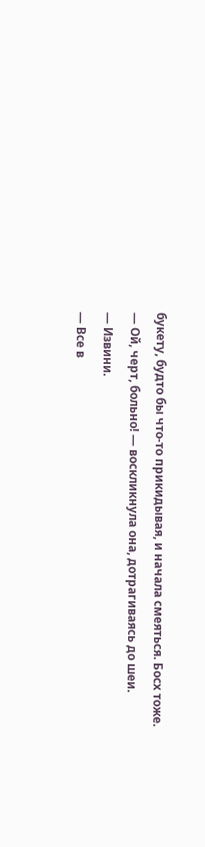букету, будто бы что-то прикидывая, и начала смеяться. Босх тоже.
— Ой, черт, больно! — воскликнула она, дотрагиваясь до шеи.
— Извини.
— Все в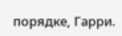порядке, Гарри.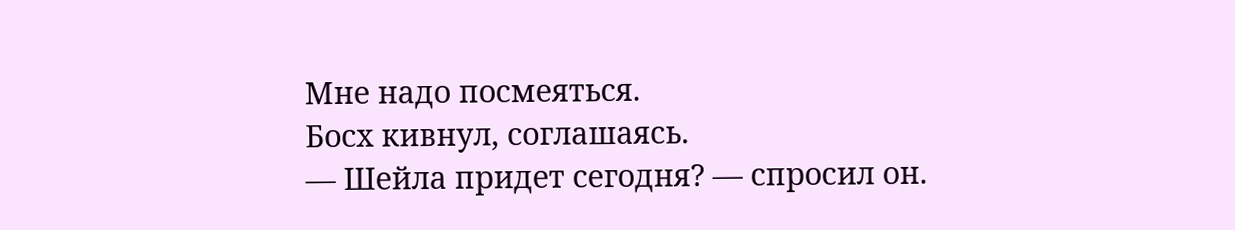Мне надо посмеяться.
Босх кивнул, соглашаясь.
— Шейла придет сегодня? — спросил он.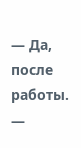— Да, после работы.
—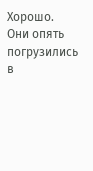Хорошо.
Они опять погрузились в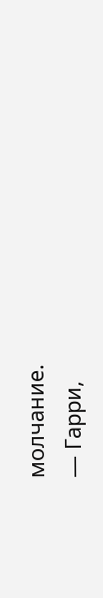молчание.
— Гарри,